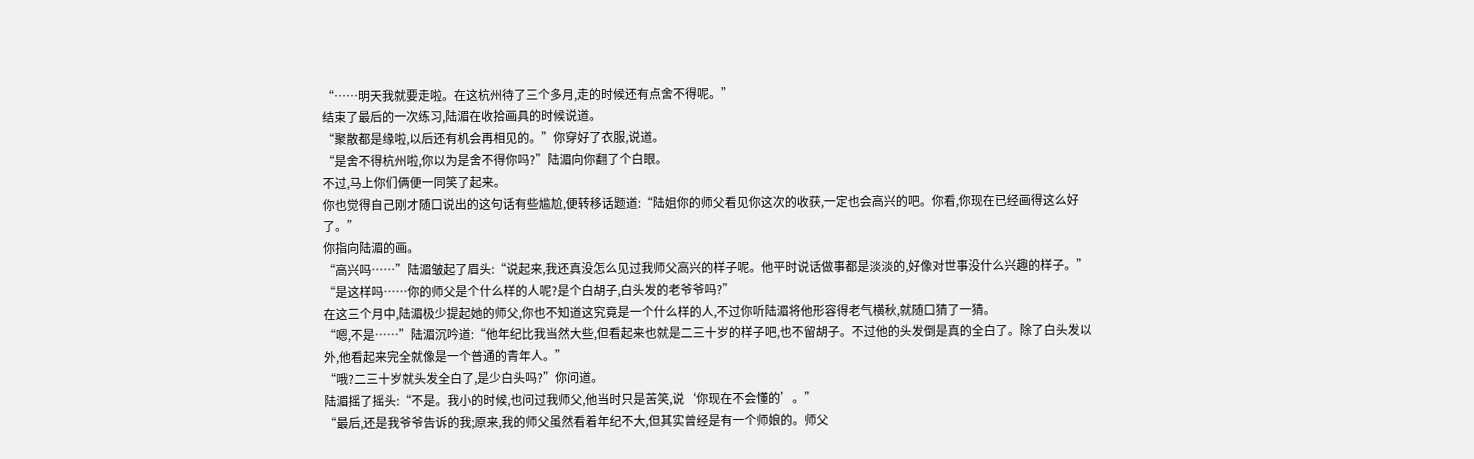“……明天我就要走啦。在这杭州待了三个多月,走的时候还有点舍不得呢。”
结束了最后的一次练习,陆湄在收拾画具的时候说道。
“聚散都是缘啦,以后还有机会再相见的。”你穿好了衣服,说道。
“是舍不得杭州啦,你以为是舍不得你吗?”陆湄向你翻了个白眼。
不过,马上你们俩便一同笑了起来。
你也觉得自己刚才随口说出的这句话有些尴尬,便转移话题道:“陆姐你的师父看见你这次的收获,一定也会高兴的吧。你看,你现在已经画得这么好了。”
你指向陆湄的画。
“高兴吗……”陆湄皱起了眉头:“说起来,我还真没怎么见过我师父高兴的样子呢。他平时说话做事都是淡淡的,好像对世事没什么兴趣的样子。”
“是这样吗……你的师父是个什么样的人呢?是个白胡子,白头发的老爷爷吗?”
在这三个月中,陆湄极少提起她的师父,你也不知道这究竟是一个什么样的人,不过你听陆湄将他形容得老气横秋,就随口猜了一猜。
“嗯,不是……”陆湄沉吟道:“他年纪比我当然大些,但看起来也就是二三十岁的样子吧,也不留胡子。不过他的头发倒是真的全白了。除了白头发以外,他看起来完全就像是一个普通的青年人。”
“哦?二三十岁就头发全白了,是少白头吗?”你问道。
陆湄摇了摇头:“不是。我小的时候,也问过我师父,他当时只是苦笑,说‘你现在不会懂的’。”
“最后,还是我爷爷告诉的我;原来,我的师父虽然看着年纪不大,但其实曾经是有一个师娘的。师父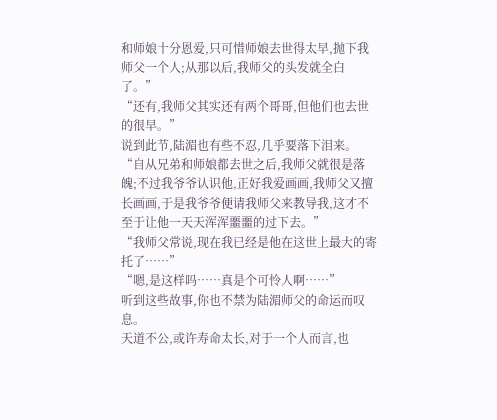和师娘十分恩爱,只可惜师娘去世得太早,抛下我师父一个人;从那以后,我师父的头发就全白了。”
“还有,我师父其实还有两个哥哥,但他们也去世的很早。”
说到此节,陆湄也有些不忍,几乎要落下泪来。
“自从兄弟和师娘都去世之后,我师父就很是落魄;不过我爷爷认识他,正好我爱画画,我师父又擅长画画,于是我爷爷便请我师父来教导我,这才不至于让他一天天浑浑噩噩的过下去。”
“我师父常说,现在我已经是他在这世上最大的寄托了……”
“嗯,是这样吗……真是个可怜人啊……”
听到这些故事,你也不禁为陆湄师父的命运而叹息。
天道不公,或许寿命太长,对于一个人而言,也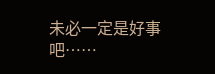未必一定是好事吧……